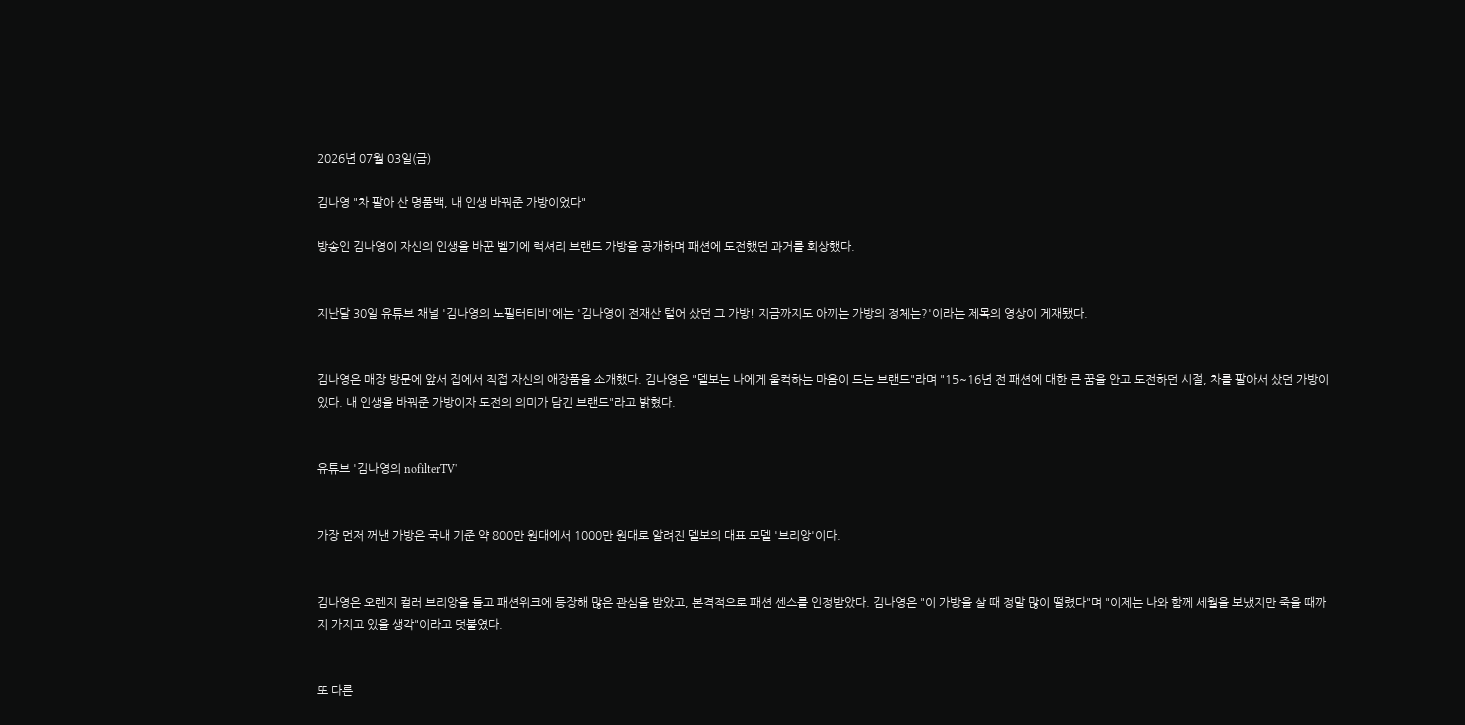2026년 07월 03일(금)

김나영 "차 팔아 산 명품백, 내 인생 바꿔준 가방이었다"

방송인 김나영이 자신의 인생을 바꾼 벨기에 럭셔리 브랜드 가방을 공개하며 패션에 도전했던 과거를 회상했다.


지난달 30일 유튜브 채널 '김나영의 노필터티비'에는 '김나영이 전재산 털어 샀던 그 가방! 지금까지도 아끼는 가방의 정체는?'이라는 제목의 영상이 게재됐다.


김나영은 매장 방문에 앞서 집에서 직접 자신의 애장품을 소개했다. 김나영은 "델보는 나에게 울컥하는 마음이 드는 브랜드"라며 "15~16년 전 패션에 대한 큰 꿈을 안고 도전하던 시절, 차를 팔아서 샀던 가방이 있다. 내 인생을 바꿔준 가방이자 도전의 의미가 담긴 브랜드"라고 밝혔다.


유튜브 '김나영의 nofilterTV'


가장 먼저 꺼낸 가방은 국내 기준 약 800만 원대에서 1000만 원대로 알려진 델보의 대표 모델 '브리앙'이다.


김나영은 오렌지 컬러 브리앙을 들고 패션위크에 등장해 많은 관심을 받았고, 본격적으로 패션 센스를 인정받았다. 김나영은 "이 가방을 살 때 정말 많이 떨렸다"며 "이제는 나와 함께 세월을 보냈지만 죽을 때까지 가지고 있을 생각"이라고 덧붙였다.


또 다른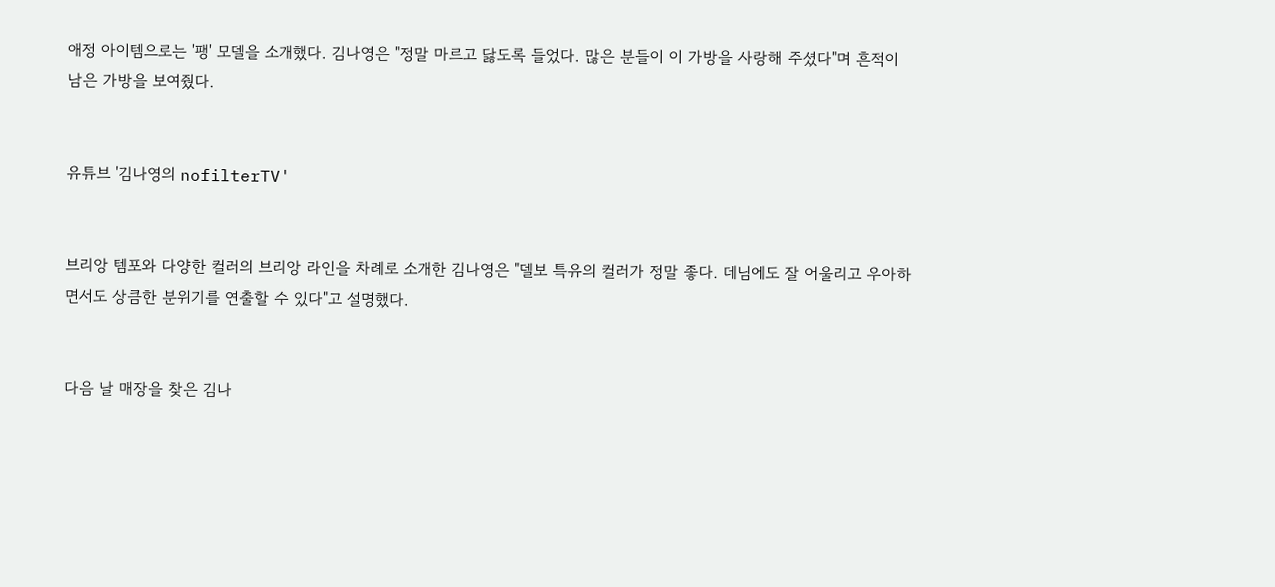애정 아이템으로는 '팽' 모델을 소개했다. 김나영은 "정말 마르고 닳도록 들었다. 많은 분들이 이 가방을 사랑해 주셨다"며 흔적이 남은 가방을 보여줬다.


유튜브 '김나영의 nofilterTV'


브리앙 템포와 다양한 컬러의 브리앙 라인을 차례로 소개한 김나영은 "델보 특유의 컬러가 정말 좋다. 데님에도 잘 어울리고 우아하면서도 상큼한 분위기를 연출할 수 있다"고 설명했다.


다음 날 매장을 찾은 김나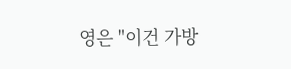영은 "이건 가방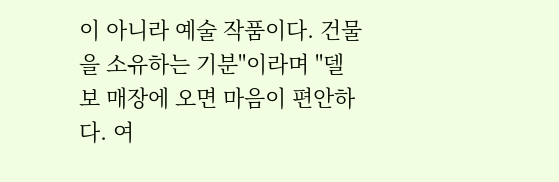이 아니라 예술 작품이다. 건물을 소유하는 기분"이라며 "델보 매장에 오면 마음이 편안하다. 여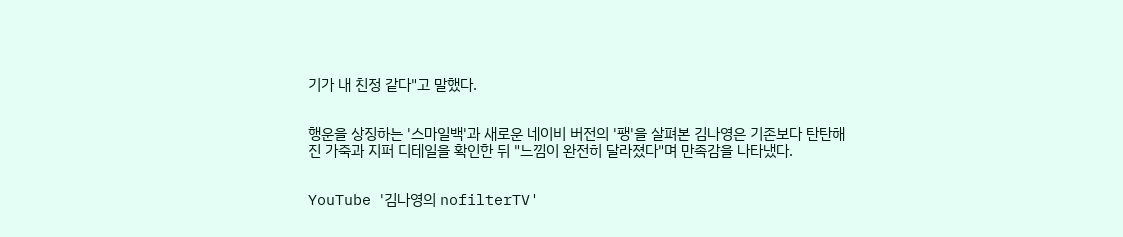기가 내 친정 같다"고 말했다.


행운을 상징하는 '스마일백'과 새로운 네이비 버전의 '팽'을 살펴본 김나영은 기존보다 탄탄해진 가죽과 지퍼 디테일을 확인한 뒤 "느낌이 완전히 달라졌다"며 만족감을 나타냈다.


YouTube '김나영의 nofilterTV'